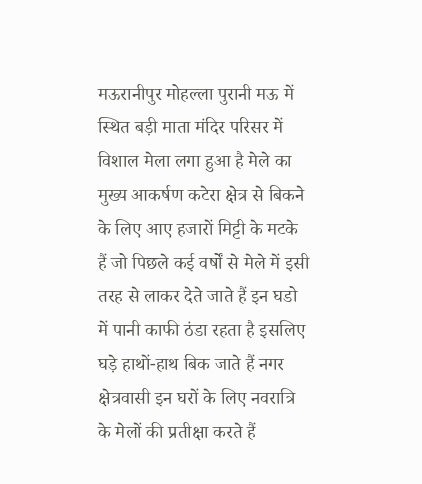मऊरानीपुर मोहल्ला पुरानी मऊ में स्थित बड़ी माता मंदिर परिसर में विशाल मेला लगा हुआ है मेले का मुख्य आकर्षण कटेरा क्षेत्र से बिकने के लिए आए हजारों मिट्टी के मटके हैं जो पिछले कई वर्षों से मेले में इसी तरह से लाकर देते जाते हैं इन घडो में पानी काफी ठंडा रहता है इसलिए घड़े हाथों-हाथ बिक जाते हैं नगर क्षेत्रवासी इन घरों के लिए नवरात्रि के मेलों की प्रतीक्षा करते हैं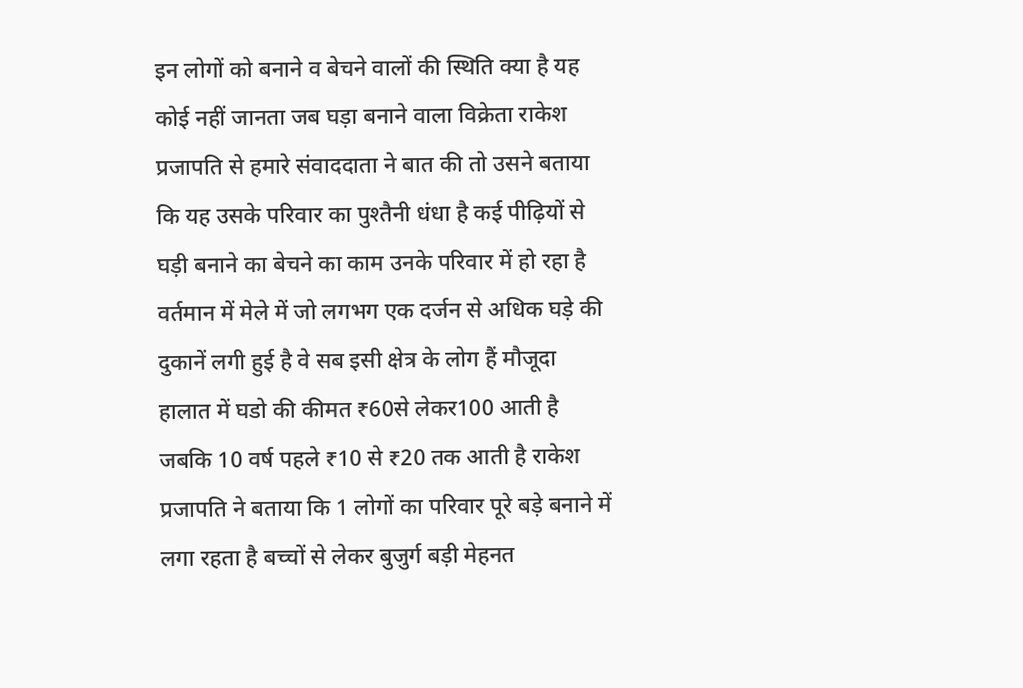इन लोगों को बनाने व बेचने वालों की स्थिति क्या है यह कोई नहीं जानता जब घड़ा बनाने वाला विक्रेता राकेश प्रजापति से हमारे संवाददाता ने बात की तो उसने बताया कि यह उसके परिवार का पुश्तैनी धंधा है कई पीढ़ियों से घड़ी बनाने का बेचने का काम उनके परिवार में हो रहा है
वर्तमान में मेले में जो लगभग एक दर्जन से अधिक घड़े की दुकानें लगी हुई है वे सब इसी क्षेत्र के लोग हैं मौजूदा हालात में घडो की कीमत ₹60से लेकर100 आती है जबकि 10 वर्ष पहले ₹10 से ₹20 तक आती है राकेश प्रजापति ने बताया कि 1 लोगों का परिवार पूरे बड़े बनाने में लगा रहता है बच्चों से लेकर बुजुर्ग बड़ी मेहनत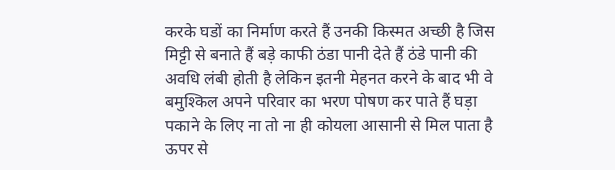करके घडों का निर्माण करते हैं उनकी किस्मत अच्छी है जिस मिट्टी से बनाते हैं बड़े काफी ठंडा पानी देते हैं ठंडे पानी की अवधि लंबी होती है लेकिन इतनी मेहनत करने के बाद भी वे बमुश्किल अपने परिवार का भरण पोषण कर पाते हैं घड़ा पकाने के लिए ना तो ना ही कोयला आसानी से मिल पाता है ऊपर से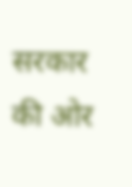सरकार की ओर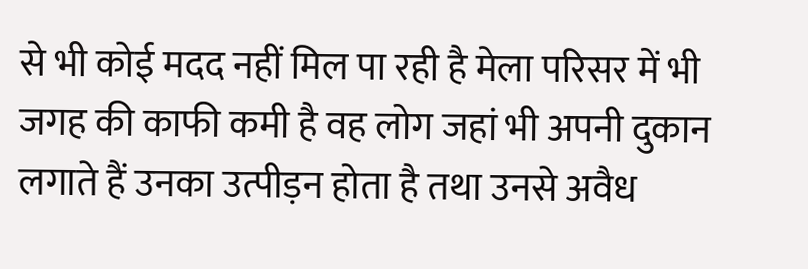से भी कोई मदद नहीं मिल पा रही है मेला परिसर में भी जगह की काफी कमी है वह लोग जहां भी अपनी दुकान लगाते हैं उनका उत्पीड़न होता है तथा उनसे अवैध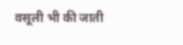वसूली भी की जाती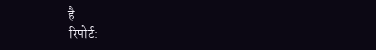है
रिपोर्ट: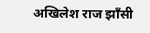अखिलेश राज झाँसी